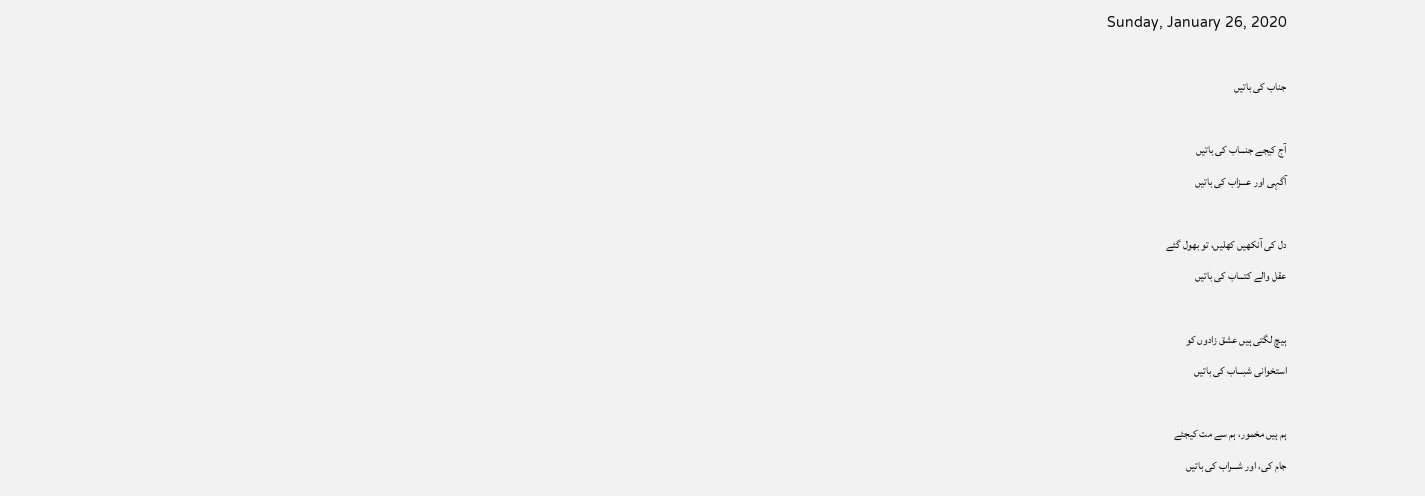Sunday, January 26, 2020

جناب کی باتیں

آج کیجے جنـــاب کی باتیں
آگہی اور عـــزاب کی باتیں

دل کی آنکھیں کھلیں، تو بھول گئے
عقل والے کتـــاب کی باتیں

ہیچ لگتی ہیں عشق زادوں کو
استخوانی شبـــاب کی باتیں

ہم ہیں مخمور، ہم سے مت کیجئے
جام کی، اور شـــراب کی باتیں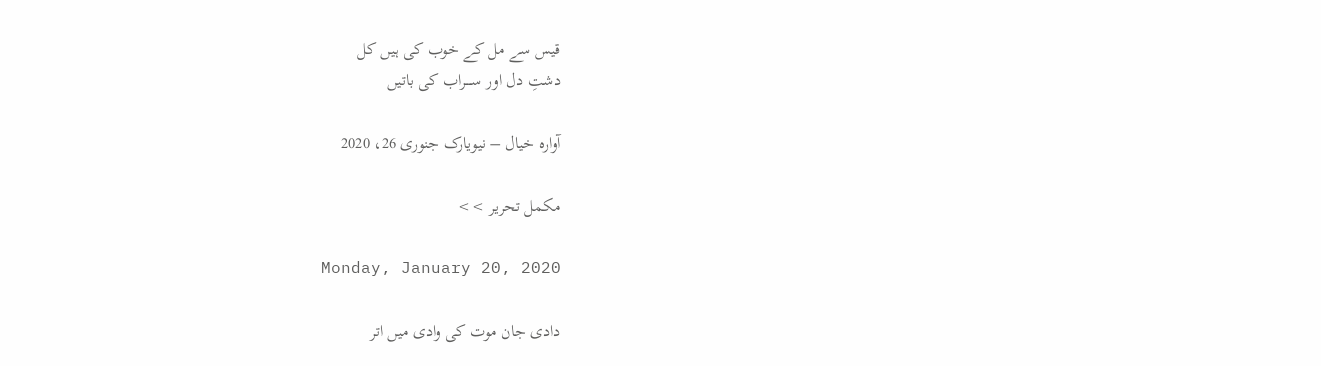قیس سے مل کے خوب کی ہیں کل
دشتِ دل اور ســــراب کی باتیں

آوارہ خیال – نیویارک جنوری 26، 2020

مکمل تحریر >>

Monday, January 20, 2020

دادی جان موت کی وادی میں اتر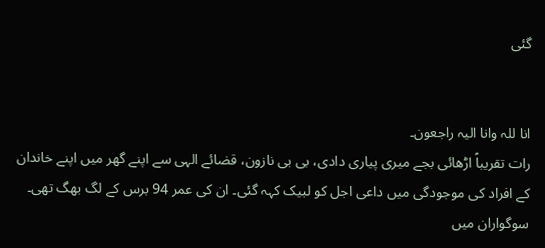گئی


انا للہ وانا الیہ راجعون۔
رات تقریباً اڑھائی بجے میری پیاری دادی، بی بی نازون، قضائے الہی سے اپنے گھر میں اپنے خاندان کے افراد کی موجودگی میں داعی اجل کو لبیک کہہ گئی۔ ان کی عمر 94 برس کے لگ بھگ تھی۔ سوگواران میں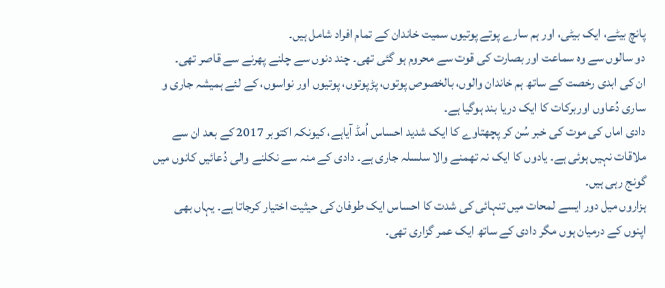پانچ بیٹے، ایک بیٹی، اور ہم سارے پوتے پوتیوں سمیت خاندان کے تمام افراد شامل ہیں۔
دو سالوں سے وہ سماعت اور بصارت کی قوت سے محروم ہو گئی تھی۔ چند دنوں سے چلنے پھرنے سے قاصر تھی۔
ان کی ابدی رخصت کے ساتھ ہم خاندان والوں، بالخصوص پوتوں، پڑپوتوں، پوتیوں اور نواسوں، کے لئے ہمیشہ جاری و ساری دُعاوں اوربرکات کا ایک دریا بند ہوگیا ہے۔
دادی اماں کی موت کی خبر سُن کر پچھتاوے کا ایک شدید احساس اُمڈ آیاہے، کیونکہ اکتوبر 2017 کے بعد ان سے ملاقات نہیں ہوئی ہے۔ یادوں کا ایک نہ تھمنے والا سلسلہ جاری ہے۔ دادی کے منہ سے نکلنے والی دُعائیں کانوں میں گونج رہی ہیں۔
ہزاروں میل دور ایسے لمحات میں تنہائی کی شدت کا احساس ایک طوفان کی حیثیت اختیار کرجاتا ہے۔ یہاں بھی اپنوں کے درمیان ہوں مگر دادی کے ساتھ ایک عمر گزاری تھی۔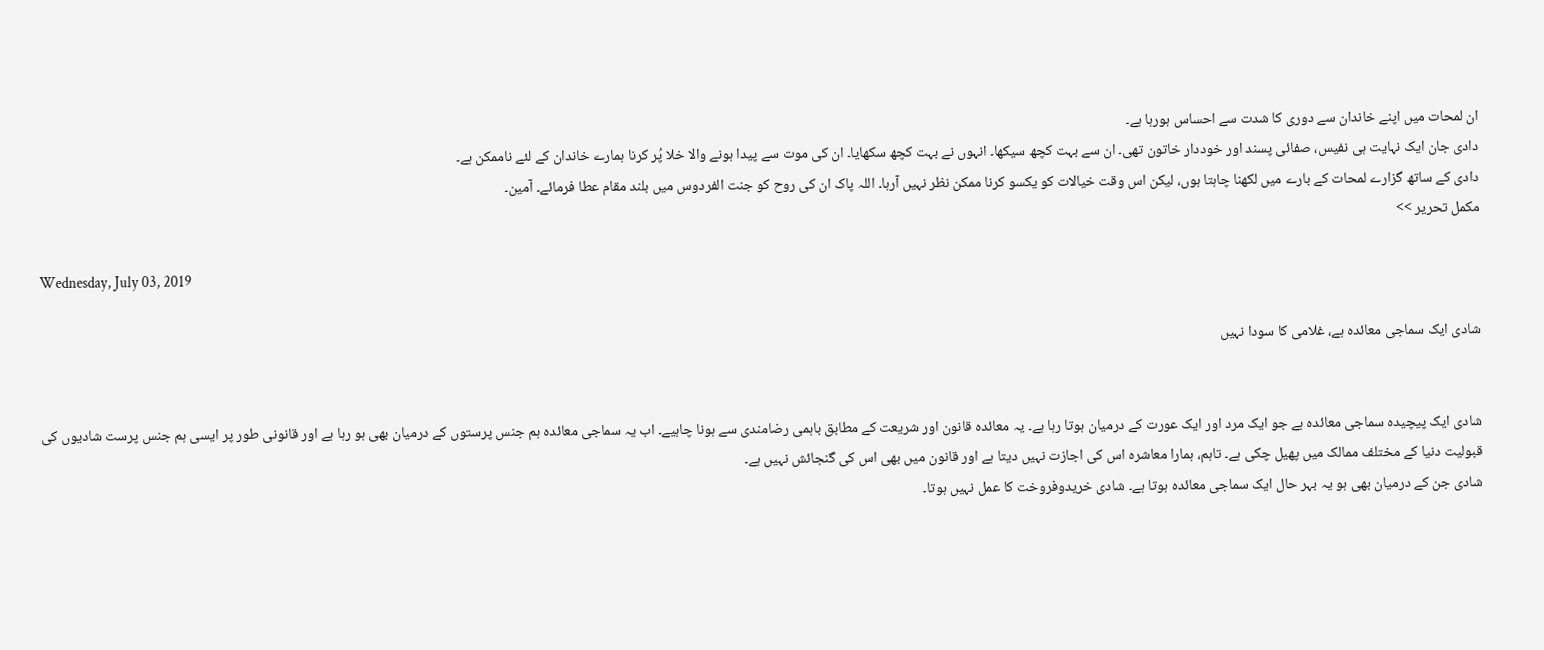ان لمحات میں اپنے خاندان سے دوری کا شدت سے احساس ہورہا ہے۔
دادی جان ایک نہایت ہی نفیس، صفائی پسند اور خوددار خاتون تھی۔ ان سے بہت کچھ سیکھا۔ انہوں نے بہت کچھ سکھایا۔ ان کی موت سے پیدا ہونے والا خلا پُر کرنا ہمارے خاندان کے لئے ناممکن ہے۔
دادی کے ساتھ گزارے لمحات کے بارے میں لکھنا چاہتا ہوں، لیکن اس وقت خیالات کو یکسو کرنا ممکن نظر نہیں آرہا۔ اللہ پاک ان کی روح کو جنت الفردوس میں بلند مقام عطا فرمائے۔ آمین۔
مکمل تحریر >>

Wednesday, July 03, 2019

شادی ایک سماجی معائدہ ہے، غلامی کا سودا نہیں


شادی ایک پیچیدہ سماجی معائدہ ہے جو ایک مرد اور ایک عورت کے درمیان ہوتا رہا ہے۔ یہ معائدہ قانون اور شریعت کے مطابق باہمی رضامندی سے ہونا چاہیے۔ اب یہ سماجی معائدہ ہم جنس پرستوں کے درمیان بھی ہو رہا ہے اور قانونی طور پر ایسی ہم جنس پرست شادیوں کی قبولیت دنیا کے مختلف ممالک میں پھیل چکی ہے۔ تاہم، ہمارا معاشرہ اس کی اجازت نہیں دیتا ہے اور قانون میں بھی اس کی گنجائش نہیں ہے۔
شادی جن کے درمیان بھی ہو یہ بہر حال ایک سماجی معائدہ ہوتا ہے۔ شادی خریدوفروخت کا عمل نہیں ہوتا۔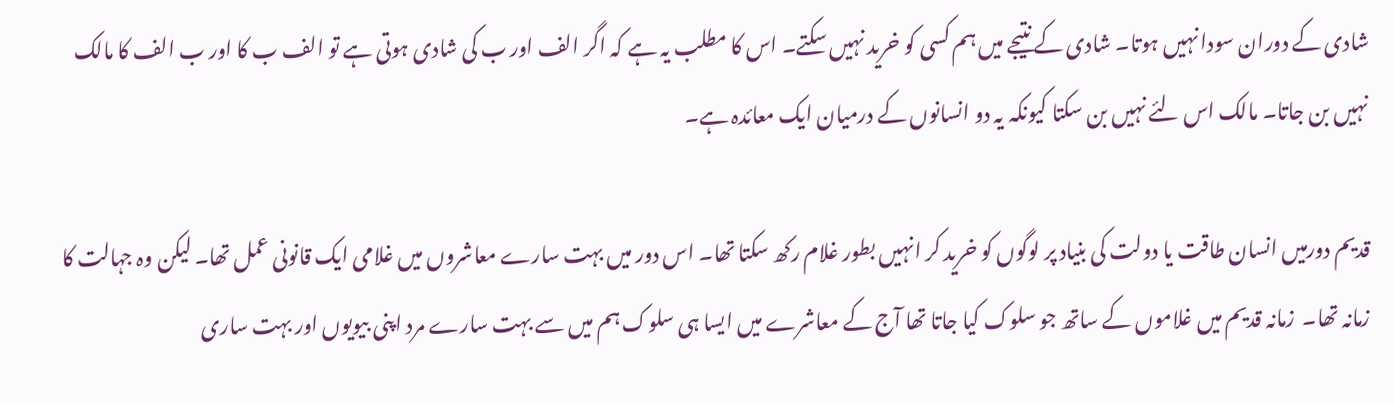شادی کے دوران سودا نہیں ہوتا۔ شادی کے نتیجے میں ہم کسی کو خرید نہیں سکتے۔ اس کا مطلب یہ ہے کہ اگر الف اور ب کی شادی ہوتی ہے تو الف ب کا اور ب الف کا مالک نہیں بن جاتا۔ مالک اس لئے نہیں بن سکتا کیونکہ یہ دو انسانوں کے درمیان ایک معائدہ ہے۔

قدیم دورمیں انسان طاقت یا دولت کی بنیاد پر لوگوں کو خرید کر انہیں بطور غلام رکھ سکتا تھا۔ اس دور میں بہت سارے معاشروں میں غلامی ایک قانونی عمل تھا۔ لیکن وہ جہالت کا زمانہ تھا۔  زمانہ قدیم میں غلاموں کے ساتھ جو سلوک کیا جاتا تھا آج کے معاشرے میں ایسا ہی سلوک ہم میں سے بہت سارے مرد اپنی بیویوں اور بہت ساری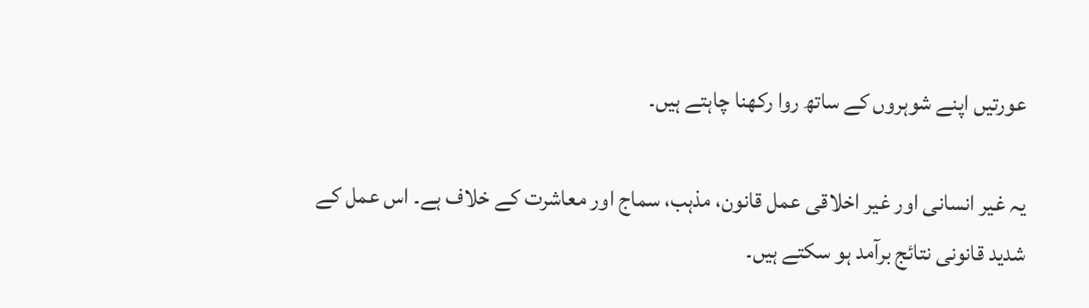عورتیں اپنے شوہروں کے ساتھ روا رکھنا چاہتے ہیں۔

یہ غیر انسانی اور غیر اخلاقی عمل قانون، مذہب، سماج اور معاشرت کے خلاف ہے۔ اس عمل کے شدید قانونی نتائج برآمد ہو سکتے ہیں۔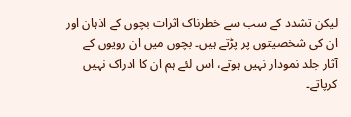لیکن تشدد کے سب سے خطرناک اثرات بچوں کے اذہان اور ان کی شخصیتوں پر پڑتے ہیں۔ بچوں میں ان رویوں کے آثار جلد نمودار نہیں ہوتے، اس لئے ہم ان کا ادراک نہیں کرپاتے۔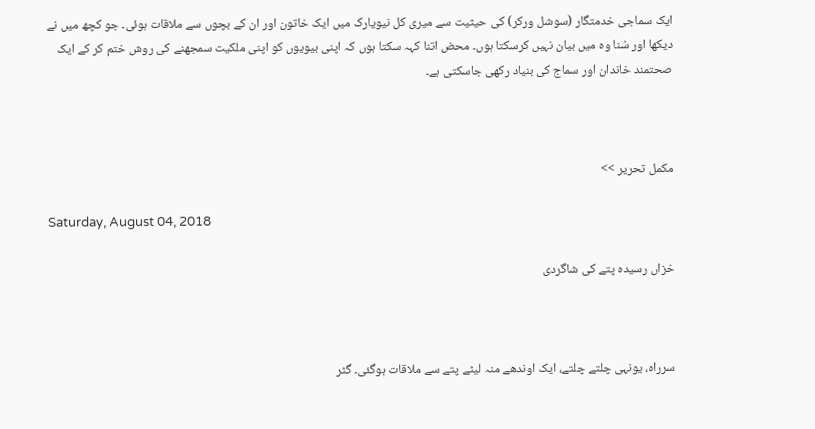ایک سماجی خدمتگار (سوشل ورکر) کی حیثیت سے میری کل نیویارک میں ایک خاتون اور ان کے بچوں سے ملاقات ہوئی۔ جو کچھ میں نے دیکھا اور سُنا وہ میں بیان نہیں کرسکتا ہوں۔ محض اتنا کہہ سکتا ہوں کہ اپنی بیویوں کو اپنی ملکیت سمجھنے کی روش ختم کر کے ایک صحتمند خاندان اور سماج کی بنیاد رکھی جاسکتی ہے۔



مکمل تحریر >>

Saturday, August 04, 2018

خزاں رسیدہ پتے کی شاگردی



سرراہ، یونہی چلتے چلتے، ایک اوندھے منہ لیٹے پتے سے ملاقات ہوگئی۔ گٹر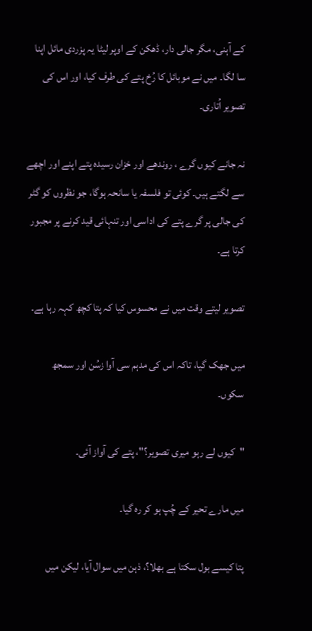کے آہنی، مگر جالی دار، ڈھکن کے اوپر لیٹا یہ پزردی مائل اپنا سا لگا۔ میں نے موبائل کا رُخ پتے کی طرف کیا، اور اس کی تصویر اُتاری۔

نہ جانے کیوں گرے ، روندھے اور خزان رسیدہ پتے اپنے اور اچھے سے لگتے ہیں۔ کوئی تو فلسفہ یا سانحہ ہوگا، جو نظروں کو گٹر کی جالی پر گرے پتے کی اداسی اور تنہائی قید کرنے پر مجبور کرتا ہے۔

تصویر لیتے وقت میں نے محسوس کیا کہ پتا کچھ کہہ رہا ہے۔

میں جھک گیا، تاکہ اس کی مدہم سی آوا زسُن اور سمجھ سکوں۔

"کیوں لے رہو میری تصویر؟"، پتے کی آواز آئی۔

میں مارے تحیر کے چُپ ہو کر رہ گیا۔

پتا کیسے بول سکتا ہے بھلا؟، ذہن میں سوال آیا، لیکن میں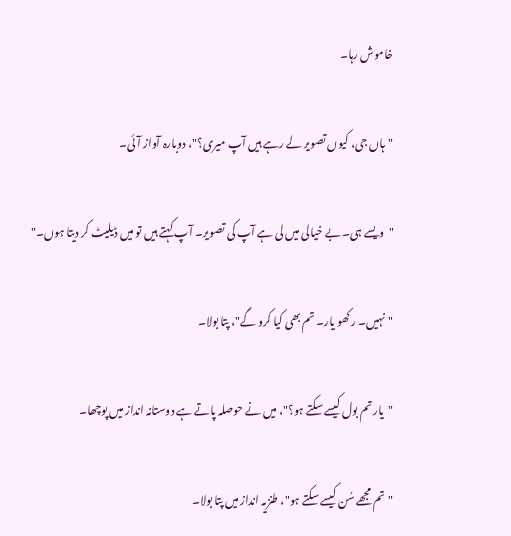خاموش رہا۔

"ہاں جی، کیوں تصویر لے رہے ہیں آپ میری؟"، دوبارہ آواز آئی۔

"ویسے ہی۔ بے خیالی میں لی ہے آپ کی تصویر۔ آپ کہتے ہیں تو میں ڈیلیٹ کر دیتا ہوں۔"

"نہیں۔ رکھو یار۔ تم بھی کیا کرو گے"، پتا بولا۔

"یار تم بول کیسے سکتے ہو؟"، میں نے حوصلہ پاتے ہے دوستانہ انداز میں پوچھا۔

"تم مجھے سُن کیسے سکتے ہو"، طنزیہ انداز میں پتا بولا۔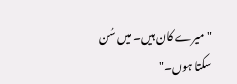"میرے کان ہیں۔ میں سُن سکتا ہوں۔"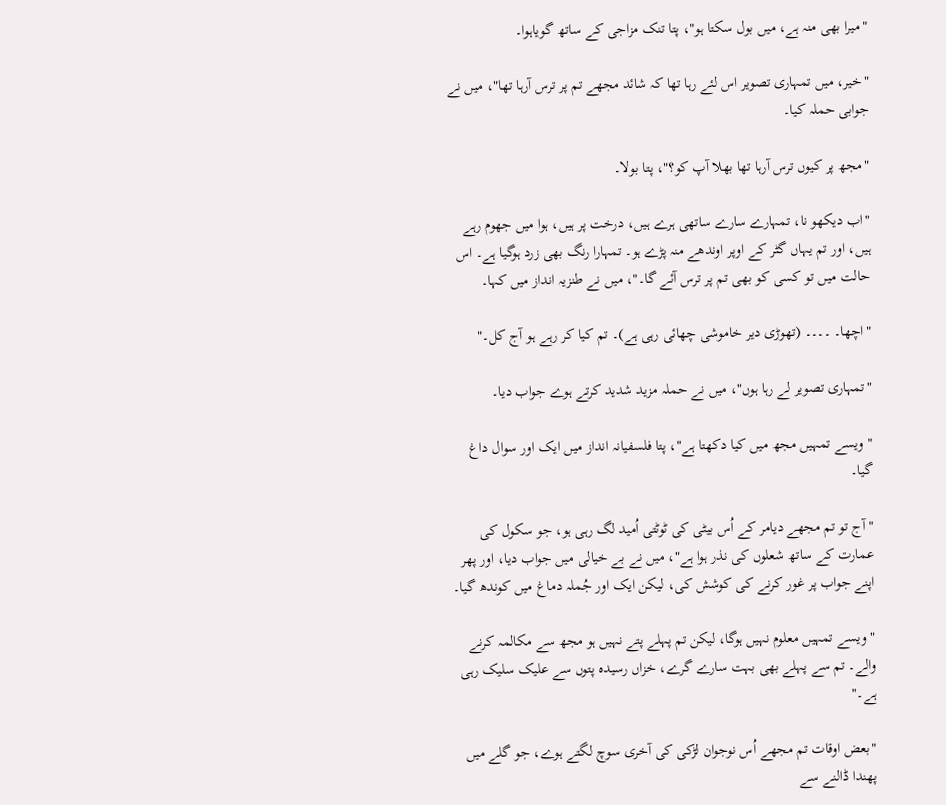"میرا بھی منہ ہے، میں بول سکتا ہو"، پتا تنک مزاجی کے ساتھ گویاہوا۔

"خیر، میں تمہاری تصویر اس لئے رہا تھا کہ شائد مجھے تم پر ترس آرہا تھا"، میں نے جوابی حملہ کیا۔

"مجھ پر کیوں ترس آرہا تھا بھلا آپ کو؟"، پتا بولا۔

"اب دیکھو نا، تمہارے سارے ساتھی ہرے ہیں، درخت پر ہیں، ہوا میں جھوم رہے ہیں، اور تم یہاں گٹر کے اوپر اوندھے منہ پڑے ہو۔ تمہارا رنگ بھی زرد ہوگیا ہے۔ اس حالت میں تو کسی کو بھی تم پر ترس آئے گا۔"، میں نے طنزیہ انداز میں کہا۔

"اچھا۔ ۔۔۔۔ (تھوڑی دیر خاموشی چھائی رہی ہے)۔ تم کیا کر رہے ہو آج کل۔"

"تمہاری تصویر لے رہا ہوں"، میں نے حملہ مزید شدید کرتے ہوے جواب دیا۔

"ویسے تمہیں مجھ میں کیا دکھتا ہے"، پتا فلسفیانہ انداز میں ایک اور سوال داغ گیا۔

"آج تو تم مجھے دیامر کے اُس بیٹی کی ٹوٹتی اُمید لگ رہی ہو، جو سکول کی عمارت کے ساتھ شعلوں کی نذر ہوا ہے"، میں نے بے خیالی میں جواب دیا، اور پھر اپنے جواب پر غور کرنے کی کوشش کی، لیکن ایک اور جُملہ دماغ میں کوندھ گیا۔

"ویسے تمہیں معلوم نہیں ہوگا، لیکن تم پہلے پتے نہیں ہو مجھ سے مکالمہ کرنے والے۔ تم سے پہلے بھی بہت سارے گرے، خزاں رسیدہ پتوں سے علیک سلیک رہی ہے۔"

"بعض اوقات تم مجھے اُس نوجوان لڑکی کی آخری سوچ لگتے ہوے، جو گلے میں پھندا ڈالنے سے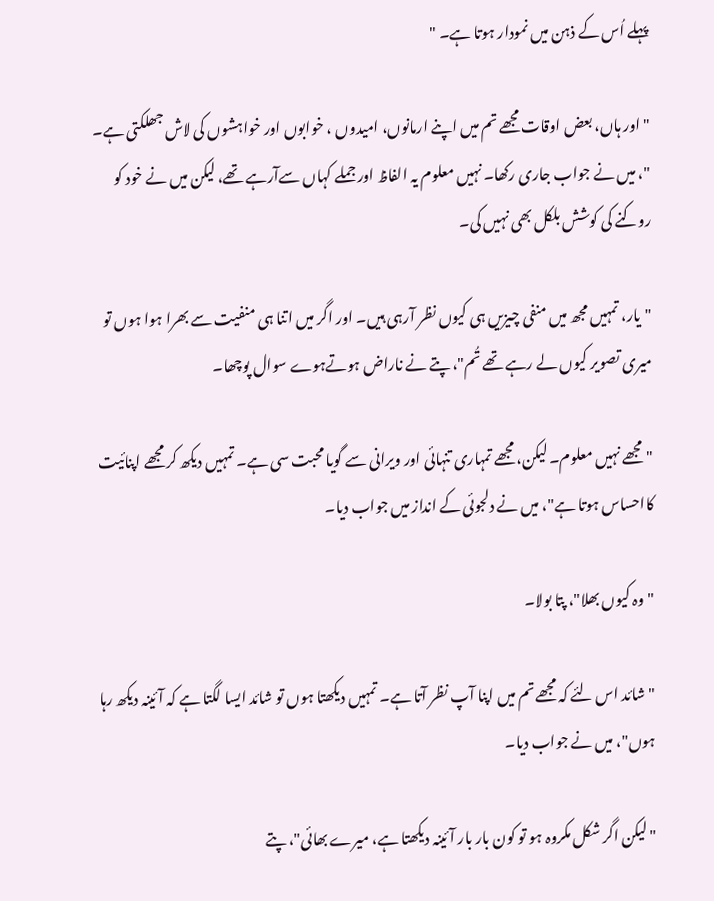پہلے اُس کے ذہن میں نمودار ہوتا ہے۔ "

"اور ہاں، بعض اوقات مجھے تم میں اپنے ارمانوں، امیدوں ، خوابوں اور خواہشوں کی لاش جھلکتی ہے۔ "، میں نے جواب جاری رکھا۔ نہیں معلوم یہ الفاظ اور جملے کہاں سےآرہے تھے، لیکن میں نے خود کو روکنے کی کوشش بلکل بھی نہیں کی۔

"یار، تمہیں مجھ میں منفی چیزیں ہی کیوں نظر آرہی ہیں۔ اور اگر میں اتنا ہی منفیت سے بھرا ہوا ہوں تو میری تصویر کیوں لے رہے تھے تُم"، پتے نے ناراض ہوتےہوے سوال پوچھا۔

"مجھے نہیں معلوم۔ لیکن، مجھے تمہاری تنہائی اور ویرانی سے گویا محبت سی ہے۔ تمہیں دیکھ کر مجھے اپنائیت کااحساس ہوتا ہے"، میں نے دلجوئی کے انداز میں جواب دیا۔

"وہ کیوں بھلا"، پتا بولا۔

"شائد اس لئے کہ مجھے تم میں اپنا آپ نظر آتا ہے۔ تمہیں دیکھتا ہوں تو شائد ایسا لگتا ہے کہ آئینہ دیکھ رہا ہوں"، میں نے جواب دیا۔

"لیکن اگر شکل مکروہ ہو تو کون بار بار آئینہ دیکھتا ہے، میرے بھائی"، پتے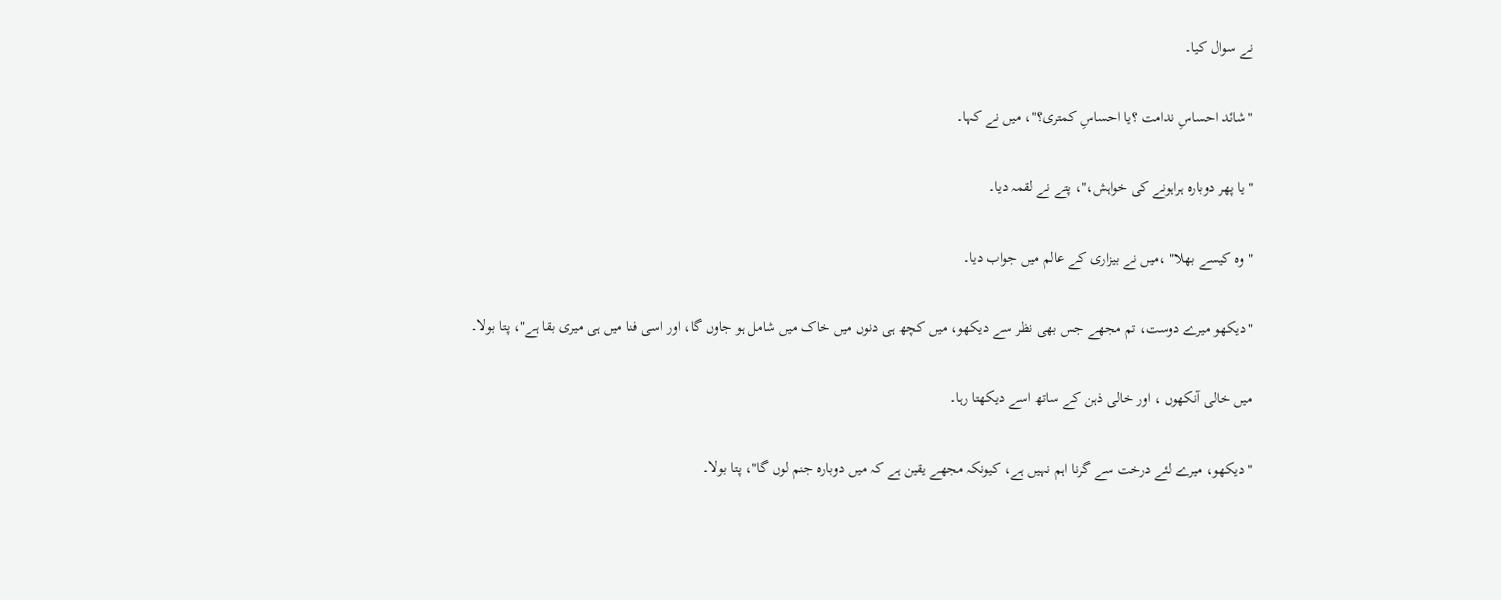نے سوال کیا۔

"شائد احساسِ ندامت ؟یا احساسِ کمتری؟"، میں نے کہا۔

"یا پھر دوبارہ ہراہونے کی خواہش،"، پتے نے لقمہ دیا۔

"وہ کیسے بھلا" ،میں نے بیزاری کے عالم میں جواب دیا۔

"دیکھو میرے دوست، تم مجھے جس بھی نظر سے دیکھو، میں کچھ ہی دنوں میں خاک میں شامل ہو جاوں گا، اور اسی فنا میں ہی میری بقا ہے"، پتا بولا۔

میں خالی آنکھوں ، اور خالی ذہن کے ساتھ اسے دیکھتا رہا۔

"دیکھو، میرے لئے درخت سے گرنا اہم نہیں ہے، کیونکہ مجھے یقین ہے کہ میں دوبارہ جنم لوں گا"، پتا بولا۔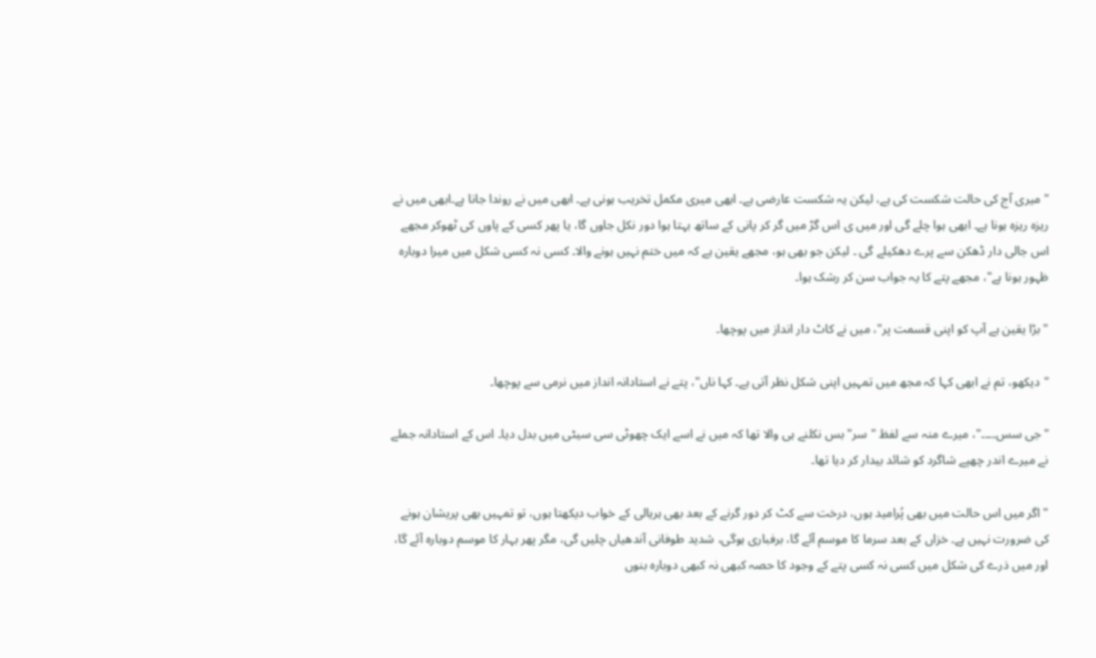"میری آج کی حالت شکست کی ہے، لیکن یہ شکست عارضی ہے۔ ابھی میری مکمل تخریب ہونی ہے۔ ابھی میں نے روندا جانا ہے۔ابھی میں نے ریزہ ریزہ ہونا ہے۔ ابھی ہوا چلے گی اور میں ی اس گڑ میں گر کر پانی کے ساتھ بہتا ہوا دور نکل جاوں گا، یا پھر کسی کے پاوں کی ٹھوکر مجھے اس جالی دار ڈھکن سے پرے دھکیلے گی ۔ لیکن جو بھی ہو، مجھے یقین ہے کہ میں ختم نہیں ہونے والا۔ کسی نہ کسی شکل میں میرا دوبارہ ظہور ہونا ہے"، مجھے پتے کا یہ جواب سن کر رشک ہوا۔

"بڑا یقین ہے آپ کو اپنی قسمت پر"، میں نے کاٹ دار انداز میں پوچھا۔

"دیکھو، تم نے ابھی کہا کہ مجھ میں تمہیں اپنی شکل نظر آتی ہے۔ کہا ناں"، پتے نے استادانہ انداز میں نرمی سے پوچھا۔

"جی سس۔۔۔۔"، میرے منہ سے لفظ "سر" بس نکلنے ہی والا تھا کہ میں نے اسے ایک چھوٹی سی سیٹی میں بدل دیا۔ اس کے استادانہ جملے نے میرے اندر چھپے شاگرد کو شائد بیدار کر دیا تھا۔

"اگر میں اس حالت میں بھی پُرامید ہوں، درخت سے کٹ کر دور گرنے کے بعد بھی ہریالی کے خواب دیکھتا ہوں، تو تمہیں بھی پریشان ہونے کی ضرورت نہیں ہے۔ خزاں کے بعد سرما کا موسم آئے گا، برفباری ہوگی، شدید طوفانی آندھیاں چلیں گی، مگر پھر بہار کا موسم دوبارہ آئے گا، اور میں ذرے کی شکل میں کسی نہ کسی پتے کے وجود کا حصہ کبھی نہ کبھی دوبارہ بنوں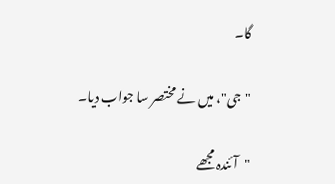گا۔

"جی"، میں نے مختصر سا جواب دیا۔

"آئندہ مجھے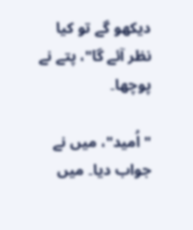دیکھو گے تو کیا نظر آئے گا"، پتے نے پوچھا۔

"اُمید"، میں نے جواب دیا۔ میں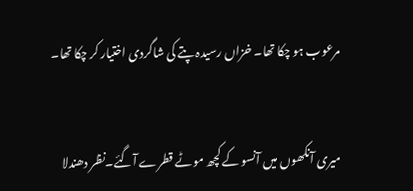مرعوب ہو چکا تھا۔ خزاں رسیدہ پتے کی شاگردی اختیار کر چکا تھا۔


میری آنکھوں میں آنسو کے کچھ موٹے قطرے آگئے۔نظر دھندلا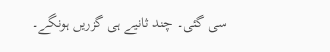سی گئی۔ چند ثانیے ہی گزریں ہونگے۔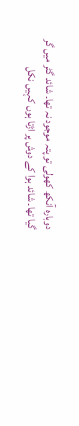دوبارہ آنکھ کھولی تو پتہ موجود نہ تھا۔ شائد گٹر میں گر گیا تھا۔ شائد ہوا کے دوش پر اڑتا ہوں کہیں نکل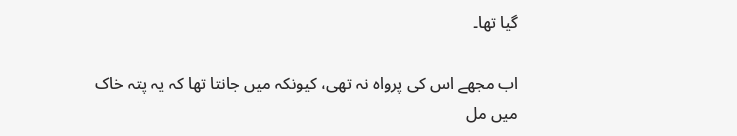گیا تھا۔

اب مجھے اس کی پرواہ نہ تھی، کیونکہ میں جانتا تھا کہ یہ پتہ خاک میں مل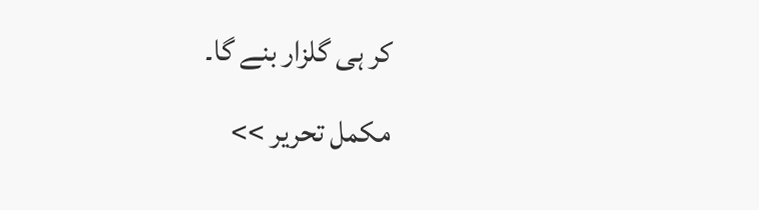کر ہی گلزار بنے گا۔
مکمل تحریر >>